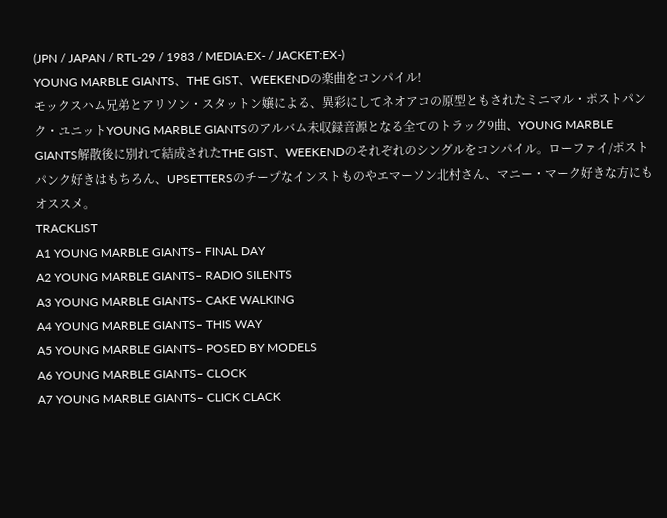(JPN / JAPAN / RTL-29 / 1983 / MEDIA:EX- / JACKET:EX-)
YOUNG MARBLE GIANTS、THE GIST、WEEKENDの楽曲をコンパイル!
モックスハム兄弟とアリソン・スタットン嬢による、異彩にしてネオアコの原型ともされたミニマル・ポストパンク・ユニットYOUNG MARBLE GIANTSのアルバム未収録音源となる全てのトラック9曲、YOUNG MARBLE GIANTS解散後に別れて結成されたTHE GIST、WEEKENDのそれぞれのシングルをコンパイル。ローファイ/ポストパンク好きはもちろん、UPSETTERSのチープなインストものやエマーソン北村さん、マニー・マーク好きな方にもオススメ。
TRACKLIST
A1 YOUNG MARBLE GIANTS– FINAL DAY
A2 YOUNG MARBLE GIANTS– RADIO SILENTS
A3 YOUNG MARBLE GIANTS– CAKE WALKING
A4 YOUNG MARBLE GIANTS– THIS WAY
A5 YOUNG MARBLE GIANTS– POSED BY MODELS
A6 YOUNG MARBLE GIANTS– CLOCK
A7 YOUNG MARBLE GIANTS– CLICK CLACK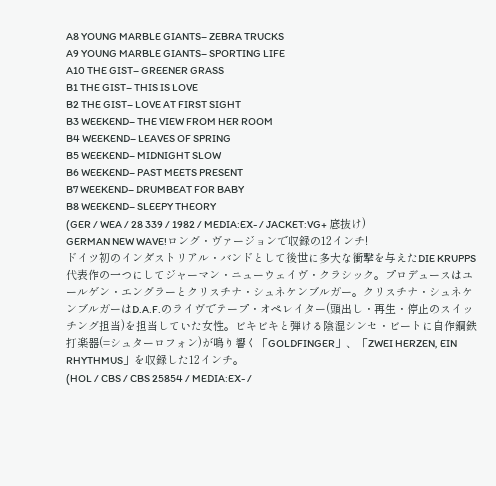A8 YOUNG MARBLE GIANTS– ZEBRA TRUCKS
A9 YOUNG MARBLE GIANTS– SPORTING LIFE
A10 THE GIST– GREENER GRASS
B1 THE GIST– THIS IS LOVE
B2 THE GIST– LOVE AT FIRST SIGHT
B3 WEEKEND– THE VIEW FROM HER ROOM
B4 WEEKEND– LEAVES OF SPRING
B5 WEEKEND– MIDNIGHT SLOW
B6 WEEKEND– PAST MEETS PRESENT
B7 WEEKEND– DRUMBEAT FOR BABY
B8 WEEKEND– SLEEPY THEORY
(GER / WEA / 28 339 / 1982 / MEDIA:EX- / JACKET:VG+ 底抜け)
GERMAN NEW WAVE!ロング・ヴァージョンで収録の12インチ!
ドイツ初のインダストリアル・バンドとして後世に多大な衝撃を与えたDIE KRUPPS代表作の一つにしてジャーマン・ニューウェイヴ・クラシック。プロデュースはユールゲン・エングラーとクリスチナ・シュネケンブルガー。クリスチナ・シュネケンブルガーはD.A.F.のライヴでテープ・オペレイター(頭出し・再生・停止のスイッチング担当)を担当していた女性。ビキビキと弾ける陰湿シンセ・ビートに自作鋼鉄打楽器(=シュターロフォン)が鳴り響く「GOLDFINGER」、「ZWEI HERZEN, EIN RHYTHMUS」を収録した12インチ。
(HOL / CBS / CBS 25854 / MEDIA:EX- /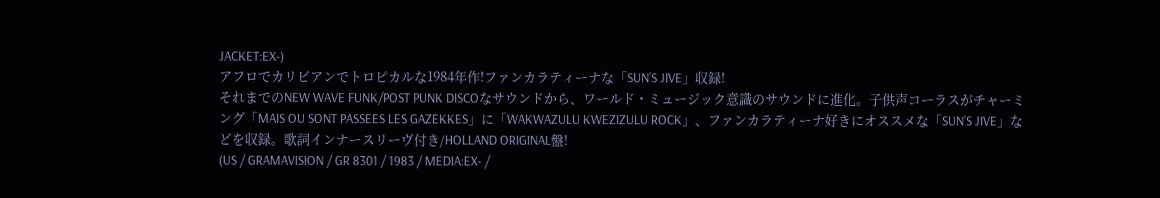JACKET:EX-)
アフロでカリビアンでトロピカルな1984年作!ファンカラティーナな「SUN’S JIVE」収録!
それまでのNEW WAVE FUNK/POST PUNK DISCOなサウンドから、ワールド・ミュージック意識のサウンドに進化。子供声コーラスがチャーミング「MAIS OU SONT PASSEES LES GAZEKKES」に「WAKWAZULU KWEZIZULU ROCK」、ファンカラティーナ好きにオススメな「SUN’S JIVE」などを収録。歌詞インナースリーヴ付き/HOLLAND ORIGINAL盤!
(US / GRAMAVISION / GR 8301 / 1983 / MEDIA:EX- /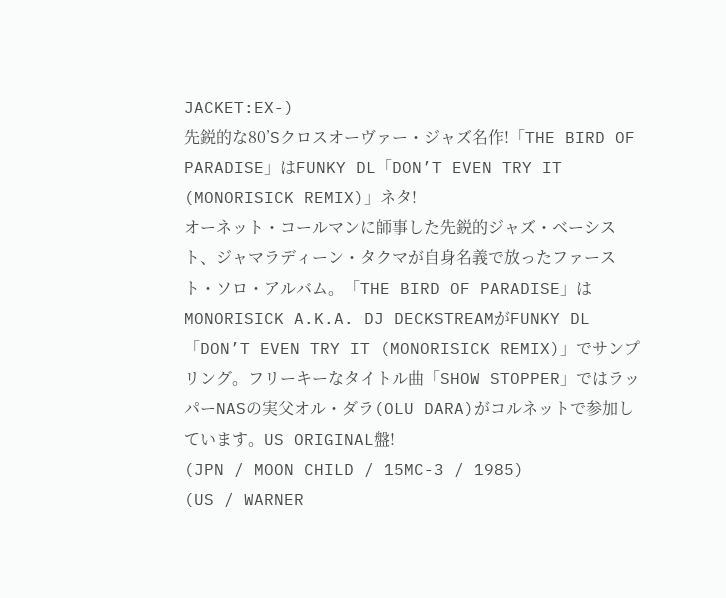JACKET:EX-)
先鋭的な80’Sクロスオーヴァー・ジャズ名作!「THE BIRD OF PARADISE」はFUNKY DL「DON’T EVEN TRY IT (MONORISICK REMIX)」ネタ!
オーネット・コールマンに師事した先鋭的ジャズ・ベーシスト、ジャマラディーン・タクマが自身名義で放ったファースト・ソロ・アルバム。「THE BIRD OF PARADISE」はMONORISICK A.K.A. DJ DECKSTREAMがFUNKY DL「DON’T EVEN TRY IT (MONORISICK REMIX)」でサンプリング。フリーキーなタイトル曲「SHOW STOPPER」ではラッパーNASの実父オル・ダラ(OLU DARA)がコルネットで参加しています。US ORIGINAL盤!
(JPN / MOON CHILD / 15MC-3 / 1985)
(US / WARNER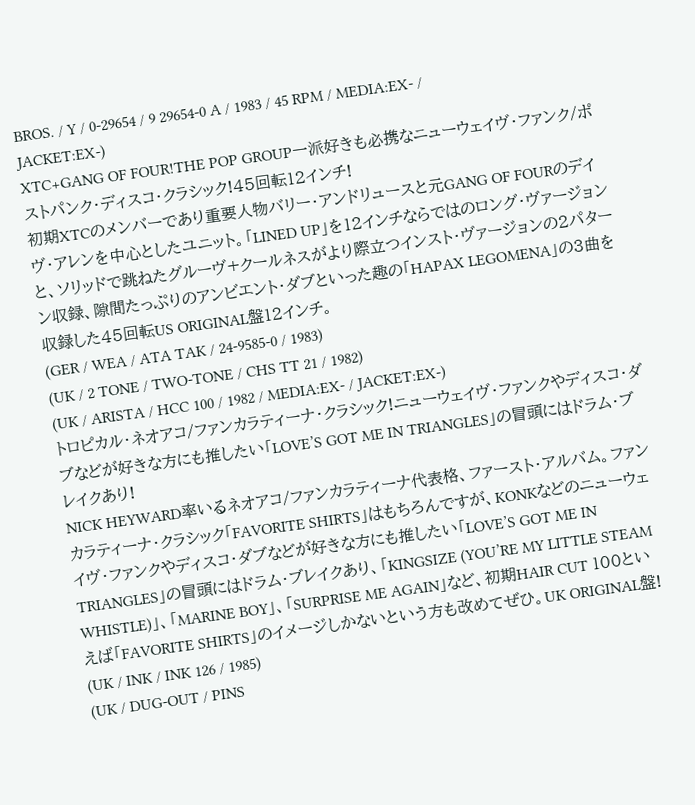BROS. / Y / 0-29654 / 9 29654-0 A / 1983 / 45 RPM / MEDIA:EX- / JACKET:EX-)
XTC+GANG OF FOUR!THE POP GROUP一派好きも必携なニューウェイヴ・ファンク/ポストパンク・ディスコ・クラシック!45回転12インチ!
初期XTCのメンバーであり重要人物バリー・アンドリュースと元GANG OF FOURのデイヴ・アレンを中心としたユニット。「LINED UP」を12インチならではのロング・ヴァージョンと、ソリッドで跳ねたグルーヴ+クールネスがより際立つインスト・ヴァージョンの2パターン収録、隙間たっぷりのアンビエント・ダブといった趣の「HAPAX LEGOMENA」の3曲を収録した45回転US ORIGINAL盤12インチ。
(GER / WEA / ATA TAK / 24-9585-0 / 1983)
(UK / 2 TONE / TWO-TONE / CHS TT 21 / 1982)
(UK / ARISTA / HCC 100 / 1982 / MEDIA:EX- / JACKET:EX-)
トロピカル・ネオアコ/ファンカラティーナ・クラシック!ニューウェイヴ・ファンクやディスコ・ダブなどが好きな方にも推したい「LOVE’S GOT ME IN TRIANGLES」の冒頭にはドラム・ブレイクあり!
NICK HEYWARD率いるネオアコ/ファンカラティーナ代表格、ファースト・アルバム。ファンカラティーナ・クラシック「FAVORITE SHIRTS」はもちろんですが、KONKなどのニューウェイヴ・ファンクやディスコ・ダブなどが好きな方にも推したい「LOVE’S GOT ME IN TRIANGLES」の冒頭にはドラム・ブレイクあり、「KINGSIZE (YOU’RE MY LITTLE STEAM WHISTLE)」、「MARINE BOY」、「SURPRISE ME AGAIN」など、初期HAIR CUT 100といえば「FAVORITE SHIRTS」のイメージしかないという方も改めてぜひ。UK ORIGINAL盤!
(UK / INK / INK 126 / 1985)
(UK / DUG-OUT / PINS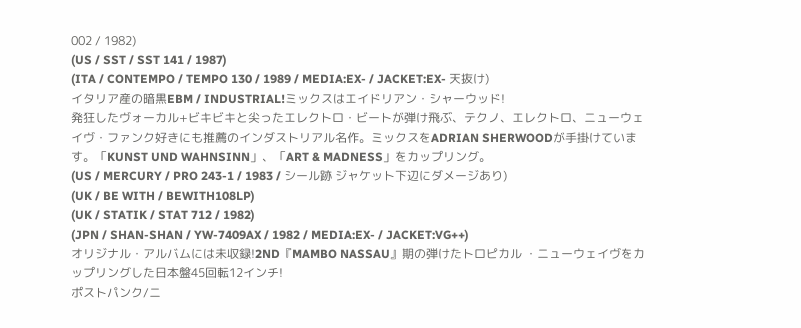002 / 1982)
(US / SST / SST 141 / 1987)
(ITA / CONTEMPO / TEMPO 130 / 1989 / MEDIA:EX- / JACKET:EX- 天抜け)
イタリア産の暗黒EBM / INDUSTRIAL!ミックスはエイドリアン・シャーウッド!
発狂したヴォーカル+ビキビキと尖ったエレクトロ・ビートが弾け飛ぶ、テクノ、エレクトロ、ニューウェイヴ・ファンク好きにも推薦のインダストリアル名作。ミックスをADRIAN SHERWOODが手掛けています。「KUNST UND WAHNSINN」、「ART & MADNESS」をカップリング。
(US / MERCURY / PRO 243-1 / 1983 / シール跡 ジャケット下辺にダメージあり)
(UK / BE WITH / BEWITH108LP)
(UK / STATIK / STAT 712 / 1982)
(JPN / SHAN-SHAN / YW-7409AX / 1982 / MEDIA:EX- / JACKET:VG++)
オリジナル・アルバムには未収録!2ND『MAMBO NASSAU』期の弾けたトロピカル ・ニューウェイヴをカップリングした日本盤45回転12インチ!
ポストパンク/ニ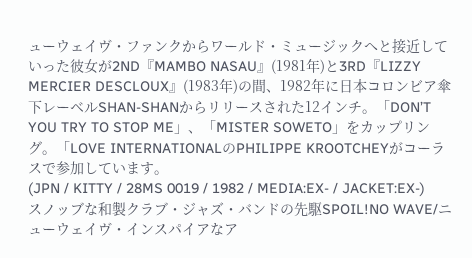ューウェイヴ・ファンクからワールド・ミュージックへと接近していった彼女が2ND『MAMBO NASAU』(1981年)と3RD『LIZZY MERCIER DESCLOUX』(1983年)の間、1982年に日本コロンビア傘下レーベルSHAN-SHANからリリースされた12インチ。「DON’T YOU TRY TO STOP ME」、「MISTER SOWETO」をカップリング。「LOVE INTERNATIONALのPHILIPPE KROOTCHEYがコーラスで参加しています。
(JPN / KITTY / 28MS 0019 / 1982 / MEDIA:EX- / JACKET:EX-)
スノッブな和製クラブ・ジャズ・バンドの先駆SPOIL!NO WAVE/ニューウェイヴ・インスパイアなア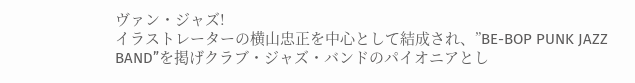ヴァン・ジャズ!
イラストレーターの横山忠正を中心として結成され、”BE-BOP PUNK JAZZ BAND”を掲げクラブ・ジャズ・バンドのパイオニアとし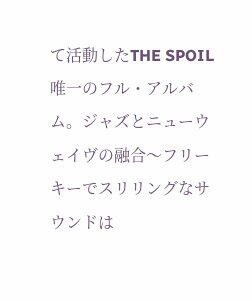て活動したTHE SPOIL唯一のフル・アルバム。ジャズとニューウェイヴの融合〜フリーキーでスリリングなサウンドは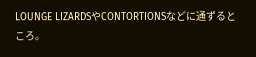LOUNGE LIZARDSやCONTORTIONSなどに通ずるところ。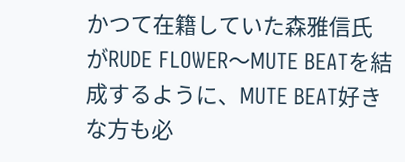かつて在籍していた森雅信氏がRUDE FLOWER〜MUTE BEATを結成するように、MUTE BEAT好きな方も必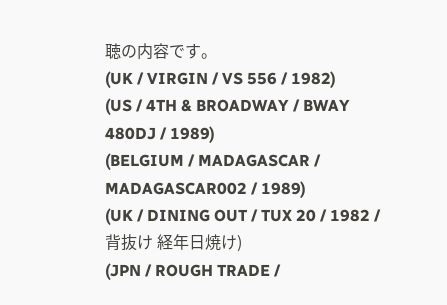聴の内容です。
(UK / VIRGIN / VS 556 / 1982)
(US / 4TH & BROADWAY / BWAY 480DJ / 1989)
(BELGIUM / MADAGASCAR / MADAGASCAR002 / 1989)
(UK / DINING OUT / TUX 20 / 1982 / 背抜け 経年日焼け)
(JPN / ROUGH TRADE /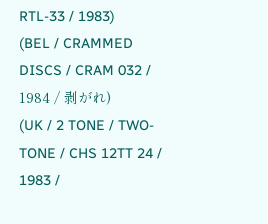RTL-33 / 1983)
(BEL / CRAMMED DISCS / CRAM 032 / 1984 / 剥がれ)
(UK / 2 TONE / TWO-TONE / CHS 12TT 24 / 1983 /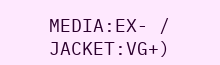MEDIA:EX- / JACKET:VG+)